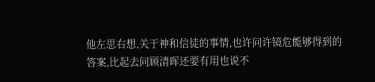他左思右想,关于神和信徒的事情,也许问许镜危能够得到的答案,比起去问顾清晖还要有用也说不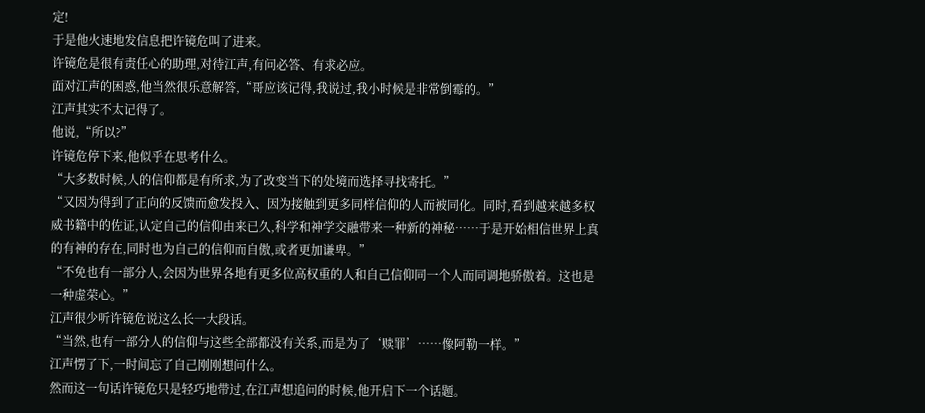定!
于是他火速地发信息把许镜危叫了进来。
许镜危是很有责任心的助理,对待江声,有问必答、有求必应。
面对江声的困惑,他当然很乐意解答,“哥应该记得,我说过,我小时候是非常倒霉的。”
江声其实不太记得了。
他说,“所以?”
许镜危停下来,他似乎在思考什么。
“大多数时候,人的信仰都是有所求,为了改变当下的处境而选择寻找寄托。”
“又因为得到了正向的反馈而愈发投入、因为接触到更多同样信仰的人而被同化。同时,看到越来越多权威书籍中的佐证,认定自己的信仰由来已久,科学和神学交融带来一种新的神秘……于是开始相信世界上真的有神的存在,同时也为自己的信仰而自傲,或者更加谦卑。”
“不免也有一部分人,会因为世界各地有更多位高权重的人和自己信仰同一个人而同调地骄傲着。这也是一种虚荣心。”
江声很少听许镜危说这么长一大段话。
“当然,也有一部分人的信仰与这些全部都没有关系,而是为了‘赎罪’……像阿勒一样。”
江声愣了下,一时间忘了自己刚刚想问什么。
然而这一句话许镜危只是轻巧地带过,在江声想追问的时候,他开启下一个话题。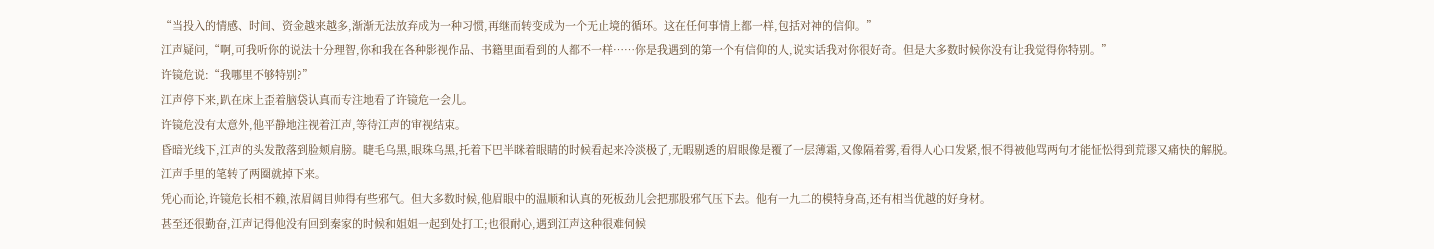“当投入的情感、时间、资金越来越多,渐渐无法放弃成为一种习惯,再继而转变成为一个无止境的循环。这在任何事情上都一样,包括对神的信仰。”
江声疑问,“啊,可我听你的说法十分理智,你和我在各种影视作品、书籍里面看到的人都不一样……你是我遇到的第一个有信仰的人,说实话我对你很好奇。但是大多数时候你没有让我觉得你特别。”
许镜危说:“我哪里不够特别?”
江声停下来,趴在床上歪着脑袋认真而专注地看了许镜危一会儿。
许镜危没有太意外,他平静地注视着江声,等待江声的审视结束。
昏暗光线下,江声的头发散落到脸颊肩膀。睫毛乌黑,眼珠乌黑,托着下巴半眯着眼睛的时候看起来冷淡极了,无暇剔透的眉眼像是覆了一层薄霜,又像隔着雾,看得人心口发紧,恨不得被他骂两句才能怔忪得到荒谬又痛快的解脱。
江声手里的笔转了两圈就掉下来。
凭心而论,许镜危长相不赖,浓眉阔目帅得有些邪气。但大多数时候,他眉眼中的温顺和认真的死板劲儿会把那股邪气压下去。他有一九二的模特身高,还有相当优越的好身材。
甚至还很勤奋,江声记得他没有回到秦家的时候和姐姐一起到处打工;也很耐心,遇到江声这种很难伺候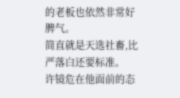的老板也依然非常好脾气。
简直就是天选社畜,比严落白还要标准。
许镜危在他面前的态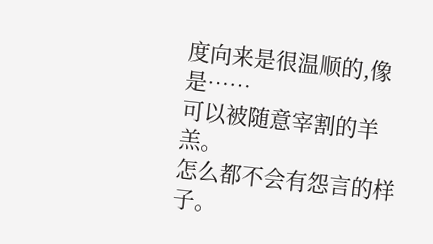度向来是很温顺的,像是……
可以被随意宰割的羊羔。
怎么都不会有怨言的样子。